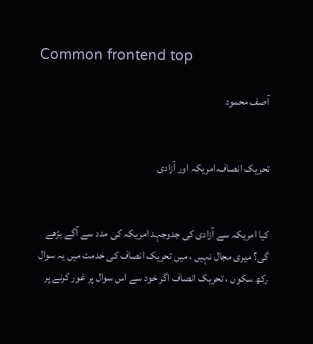Common frontend top

آصف محمود


تحریک انصاف،امریکہ اور آزادی


کیا امریکہ سے آزادی کی جدوجہد امریکہ کی مدد سے آگے بڑھے گی؟ میری مجال نہیں ، میں تحریک انصاف کی خدمت میں یہ سوال رکھ سکوں ، تحریک انصاف اگر خود سے اس سوال پر غور کرنے پر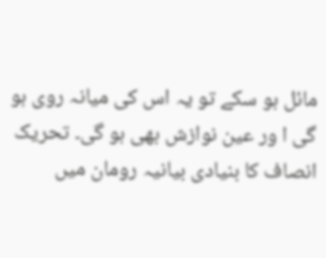مائل ہو سکے تو یہ اس کی میانہ روی ہو گی ا ور عین نوازش بھی ہو گی۔ تحریک انصاف کا بنیادی بیانیہ رومان میں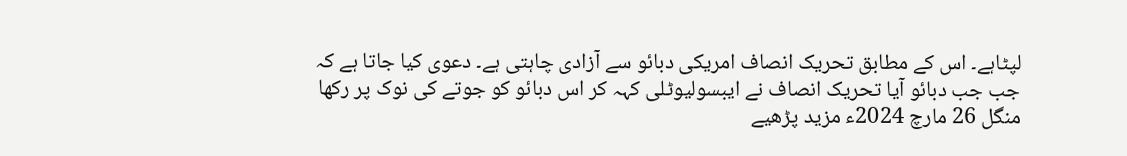لپٹاہے۔ اس کے مطابق تحریک انصاف امریکی دبائو سے آزادی چاہتی ہے۔ دعوی کیا جاتا ہے کہ جب جب دبائو آیا تحریک انصاف نے ایبسولیوٹلی کہہ کر اس دبائو کو جوتے کی نوک پر رکھا
منگل 26 مارچ 2024ء مزید پڑھیے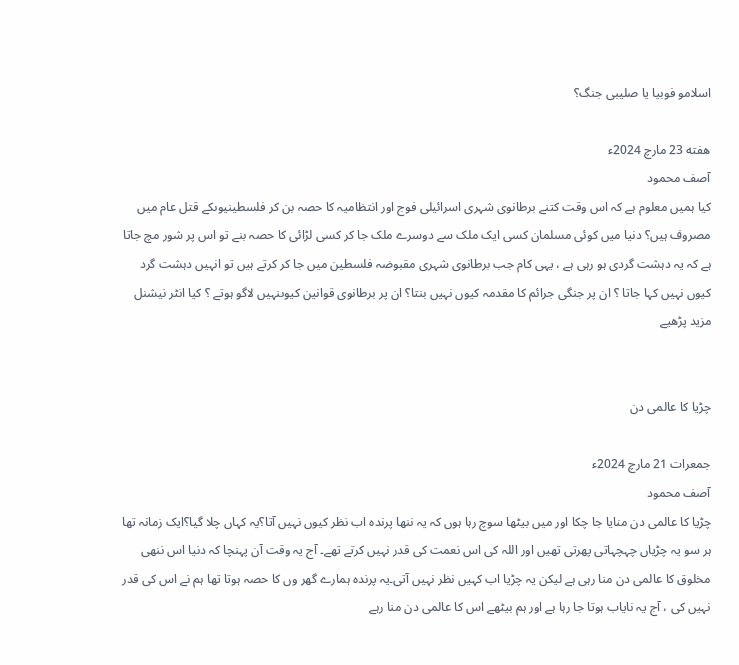اسلامو فوبیا یا صلیبی جنگ؟

هفته 23 مارچ 2024ء
آصف محمود
کیا ہمیں معلوم ہے کہ اس وقت کتنے برطانوی شہری اسرائیلی فوج اور انتظامیہ کا حصہ بن کر فلسطینیوںکے قتل عام میں مصروف ہیں؟ دنیا میں کوئی مسلمان کسی ایک ملک سے دوسرے ملک جا کر کسی لڑائی کا حصہ بنے تو اس پر شور مچ جاتا ہے کہ یہ دہشت گردی ہو رہی ہے ، یہی کام جب برطانوی شہری مقبوضہ فلسطین میں جا کر کرتے ہیں تو انہیں دہشت گرد کیوں نہیں کہا جاتا ؟ ان پر جنگی جرائم کا مقدمہ کیوں نہیں بنتا؟ ان پر برطانوی قوانین کیوںنہیں لاگو ہوتے ؟ کیا انٹر نیشنل
مزید پڑھیے


چڑیا کا عالمی دن

جمعرات 21 مارچ 2024ء
آصف محمود
چڑیا کا عالمی دن منایا جا چکا اور میں بیٹھا سوچ رہا ہوں کہ یہ ننھا پرندہ اب نظر کیوں نہیں آتا؟یہ کہاں چلا گیا؟ایک زمانہ تھا ہر سو یہ چڑیاں چہچہاتی پھرتی تھیں اور اللہ کی اس نعمت کی قدر نہیں کرتے تھے۔ آج یہ وقت آن پہنچا کہ دنیا اس ننھی مخلوق کا عالمی دن منا رہی ہے لیکن یہ چڑیا اب کہیں نظر نہیں آتی۔یہ پرندہ ہمارے گھر وں کا حصہ ہوتا تھا ہم نے اس کی قدر نہیں کی ، آج یہ نایاب ہوتا جا رہا ہے اور ہم بیٹھے اس کا عالمی دن منا رہے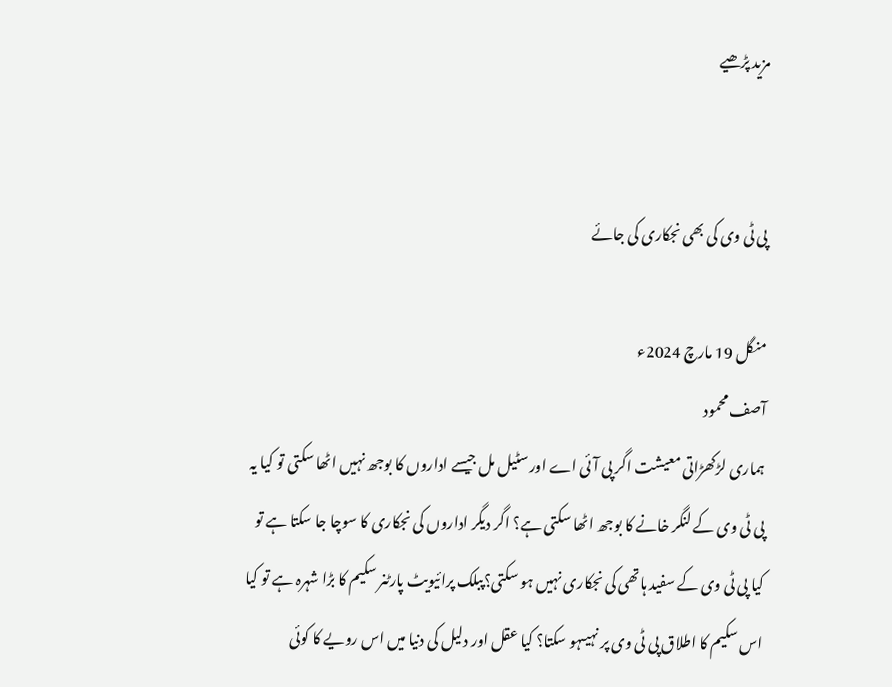مزید پڑھیے


پی ٹی وی کی بھی نجکاری کی جائے

منگل 19 مارچ 2024ء
آصف محمود
ہماری لڑکھڑاتی معیشت اگر پی آئی اے اور سٹیل مل جیسے اداروں کا بوجھ نہیں اٹھا سکتی تو کیا یہ پی ٹی وی کے لنگر خانے کا بوجھ اٹھا سکتی ہے؟ اگر دیگر اداروں کی نجکاری کا سوچا جا سکتا ہے تو کیا پی ٹی وی کے سفید ہاتھی کی نجکاری نہیں ہو سکتی؟پبلک پرائیویٹ پارٹنر سکیم کا بڑا شہرہ ہے تو کیا اس سکیم کا اطلاق پی ٹی وی پر نہیںہو سکتا؟ کیا عقل اور دلیل کی دنیا میں اس رویے کا کوئی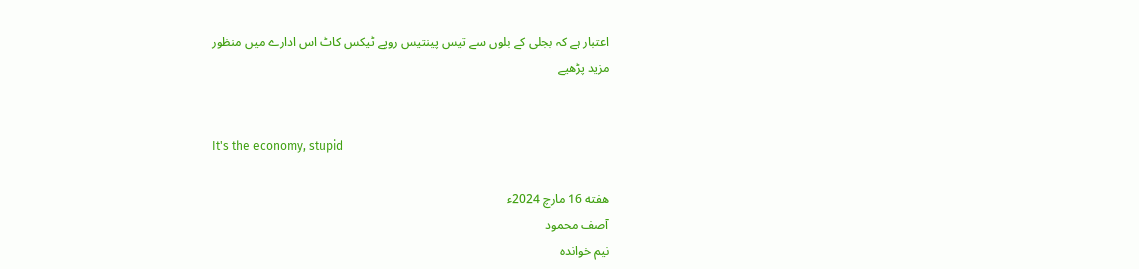اعتبار ہے کہ بجلی کے بلوں سے تیس پینتیس روپے ٹیکس کاٹ اس ادارے میں منظور
مزید پڑھیے


It's the economy, stupid

هفته 16 مارچ 2024ء
آصف محمود
نیم خواندہ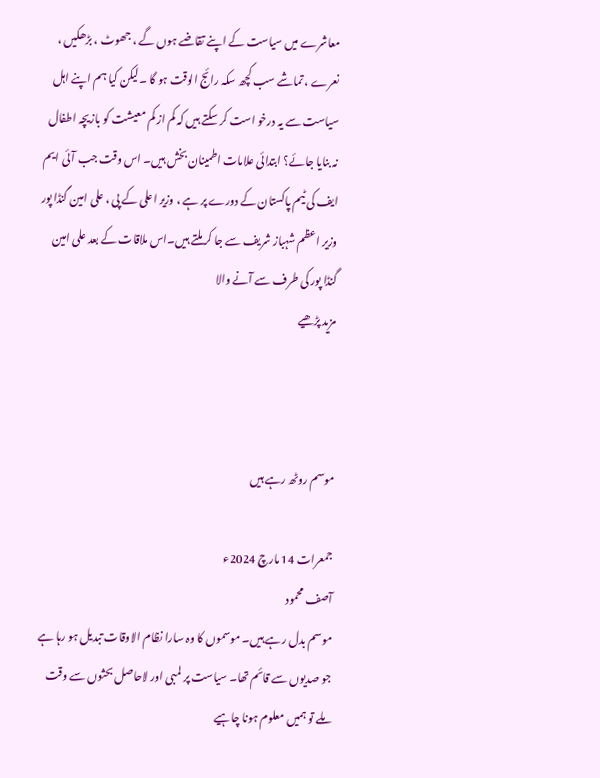معاشرے میں سیاست کے اپنے تقاضے ہوں گے ، جھوٹ ، بڑھکیں ، نعرے ، تماشے سب کچھ سکہ رائج الوقت ہو گا ۔لیکن کیا ہم اپنے اہل سیاست سے یہ درخو است کر سکتے ہیں کہ کم از کم معیشت کو بازیچہ اطفال نہ بنایا جائے؟ ابتدائی علامات اطمینان بخش ہیں۔ اس وقت جب آئی ایم ایف کی ٹیم پاکستان کے دورے پر ہے ، وزیر اعلی کے پی ، علی امین گنڈا پور وزیر اعظم شہباز شریف سے جا کر ملتے ہیں۔اس ملاقات کے بعد علی امین گنڈا پور کی طرف سے آنے والا
مزید پڑھیے



موسم روٹھ رہے ہیں

جمعرات 14 مارچ 2024ء
آصف محمود
موسم بدل رہے ہیں۔ موسموں کا وہ سارا نظام الاوقات تبدیل ہو رہا ہے جو صدیوں سے قائم تھا۔ سیاست پر لمبی اور لاحاصل بحثوں سے وقت ملے تو ہمیں معلوم ہونا چاہیے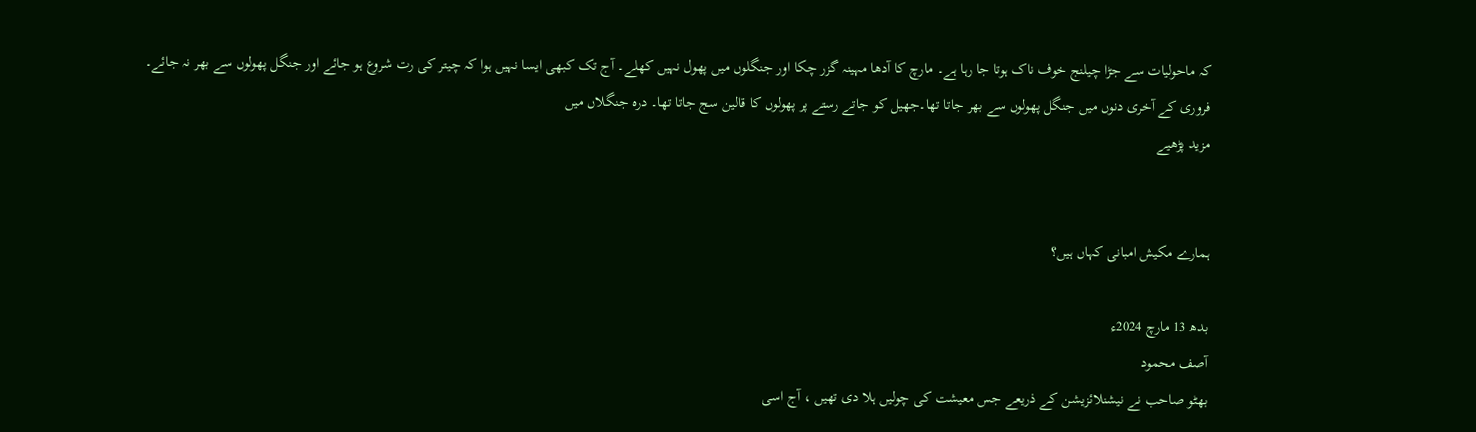کہ ماحولیات سے جڑا چیلنج خوف ناک ہوتا جا رہا ہے۔ مارچ کا آدھا مہینہ گزر چکا اور جنگلوں میں پھول نہیں کھلے۔ آج تک کبھی ایسا نہیں ہوا کہ چیتر کی رت شروع ہو جائے اور جنگل پھولوں سے بھر نہ جائے۔ فروری کے آخری دنوں میں جنگل پھولوں سے بھر جاتا تھا۔جھیل کو جاتے رستے پر پھولوں کا قالین سج جاتا تھا۔ درہ جنگلاں میں
مزید پڑھیے


ہمارے مکیش امبانی کہاں ہیں؟

بدھ 13 مارچ 2024ء
آصف محمود
بھٹو صاحب نے نیشنلائزیشن کے ذریعے جس معیشت کی چولیں ہلا دی تھیں ، آج اسی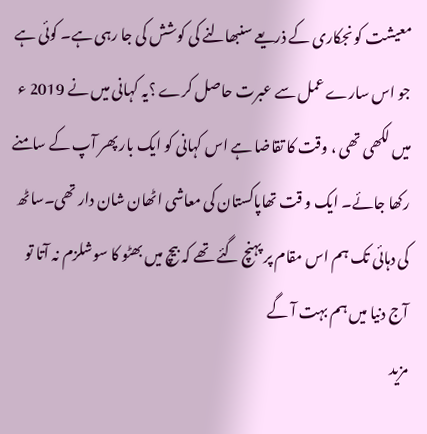معیشت کو نجکاری کے ذریعے سنبھالنے کی کوشش کی جا رہی ہے۔ کوئی ہے جو اس سارے عمل سے عبرت حاصل کرے ؟یہ کہانی میں نے 2019 ء میں لکھی تھی ، وقت کا تقاضا ہے اس کہانی کو ایک بار پھر آپ کے سامنے رکھا جائے۔ ایک و قت تھاپاکستان کی معاشی اٹھان شان دار تھی۔ساٹھ کی دہائی تک ہم اس مقام پر پہنچ گئے تھے کہ بیچ میں بھٹو کا سوشلزم نہ آتا تو آج دنیا میں ہم بہت آ گے
مزید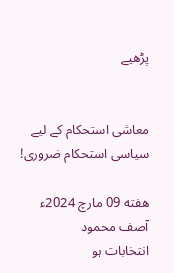پڑھیے


معاشی استحکام کے لیے سیاسی استحکام ضروری!

هفته 09 مارچ 2024ء
آصف محمود
انتخابات ہو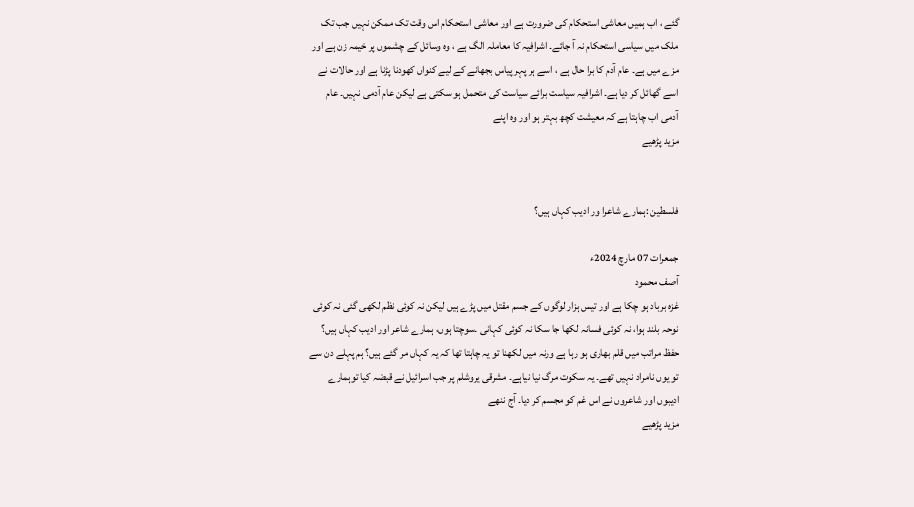گئے ، اب ہمیں معاشی استحکام کی ضرورت ہے اور معاشی استحکام اس وقت تک ممکن نہیں جب تک ملک میں سیاسی استحکام نہ آ جائے۔ اشرافیہ کا معاملہ الگ ہے ، وہ وسائل کے چشموں پر خیمہ زن ہے اور مزے میں ہے۔ عام آدم کا برا حال ہے ، اسے ہر پہر پیاس بجھانے کے لیے کنواں کھودنا پڑنا ہے اور حالات نے اسے گھائل کر دیا ہے۔ اشرافیہ سیاست برائے سیاست کی متحمل ہو سکتی ہے لیکن عام آدمی نہیں۔ عام آدمی اب چاہتا ہے کہ معیشت کچھ بہتر ہو اور وہ اپنے
مزید پڑھیے


فلسطین :ہمارے شاعرا ور ادیب کہاں ہیں؟

جمعرات 07 مارچ 2024ء
آصف محمود
غزہ برباد ہو چکا ہے اور تیس ہزار لوگوں کے جسم مقتل میں پڑے ہیں لیکن نہ کوئی نظم لکھی گئی نہ کوئی نوحہ بلند ہوا، نہ کوئی فسانہ لکھا جا سکا نہ کوئی کہانی ۔سوچتا ہوں، ہمارے شاعر اور ادیب کہاں ہیں؟ حفظ مراتب میں قلم بھاری ہو رہا ہے ورنہ میں لکھنا تو یہ چاہتا تھا کہ یہ کہاں مر گئے ہیں؟ ہم پہلے دن سے تو یوں نامراد نہیں تھے۔ یہ سکوت مرگ نیا نیاہے۔ مشرقی یروشلم پر جب اسرائیل نے قبضہ کیا توہمارے ادیبوں اور شاعروں نے اس غم کو مجسم کر دیا۔ آج ننھے
مزید پڑھیے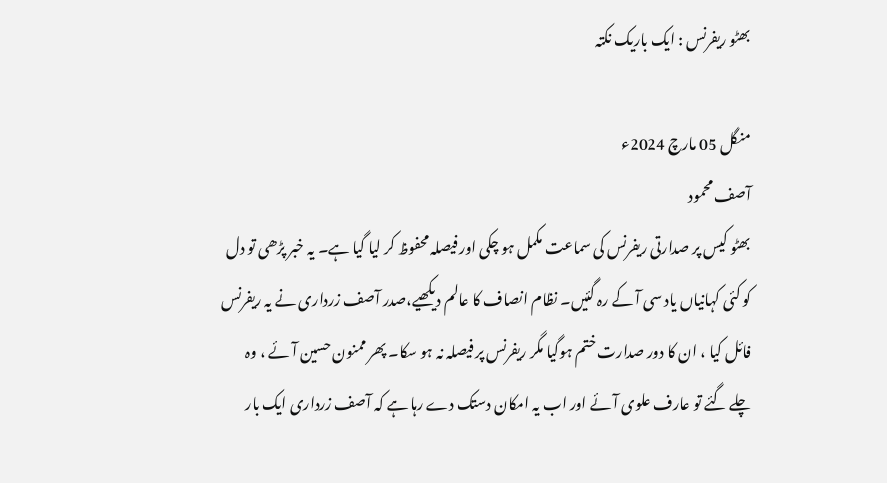بھٹو ریفرنس : ایک باریک نکتہ

منگل 05 مارچ 2024ء
آصف محمود
بھٹو کیس پر صدارتی ریفرنس کی سماعت مکمل ہو چکی اور فیصلہ محفوظ کر لیا گیا ہے۔ یہ خبر پڑھی تو دل کو کئی کہانیاں یاد سی آ کے رہ گئیں۔ نظام انصاف کا عالم دیکھیے،صدر آصف زرداری نے یہ ریفرنس فائل کیا ، ان کا دور صدارت ختم ہوگیا مگر ریفرنس پر فیصلہ نہ ہو سکا۔ پھر ممنون حسین آئے ، وہ چلے گئے تو عارف علوی آئے اور اب یہ امکان دستک دے رہا ہے کہ آصف زرداری ایک بار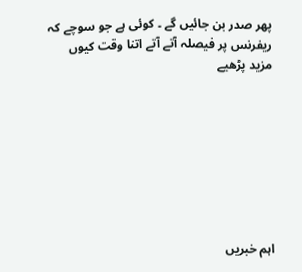پھر صدر بن جائیں گے ۔ کوئی ہے جو سوچے کہ ریفرنس پر فیصلہ آتے آتے اتنا وقت کیوں
مزید پڑھیے








اہم خبریں